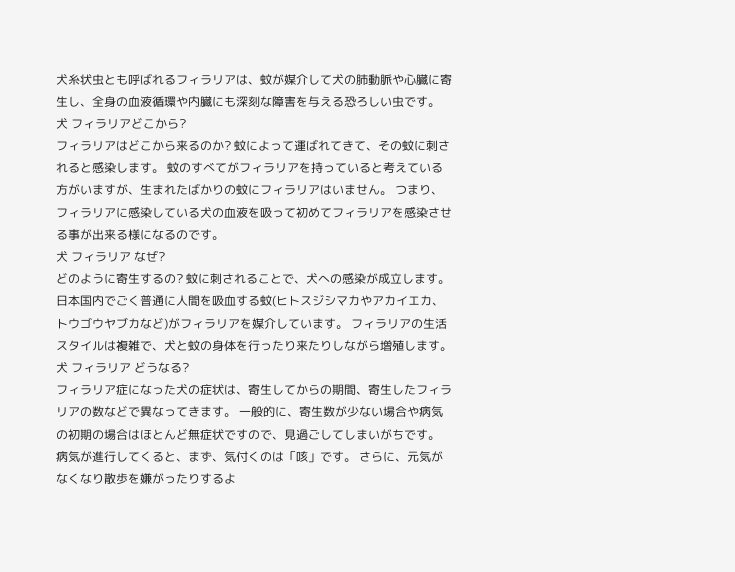犬糸状虫とも呼ばれるフィラリアは、蚊が媒介して犬の肺動脈や心臓に寄生し、全身の血液循環や内臓にも深刻な障害を与える恐ろしい虫です。
犬 フィラリアどこから?
フィラリアはどこから来るのか? 蚊によって運ばれてきて、その蚊に刺されると感染します。 蚊のすべてがフィラリアを持っていると考えている方がいますが、生まれたばかりの蚊にフィラリアはいません。 つまり、フィラリアに感染している犬の血液を吸って初めてフィラリアを感染させる事が出来る様になるのです。
犬 フィラリア なぜ?
どのように寄生するの? 蚊に刺されることで、犬への感染が成立します。 日本国内でごく普通に人間を吸血する蚊(ヒトスジシマカやアカイエカ、トウゴウヤブカなど)がフィラリアを媒介しています。 フィラリアの生活スタイルは複雑で、犬と蚊の身体を行ったり来たりしながら増殖します。
犬 フィラリア どうなる?
フィラリア症になった犬の症状は、寄生してからの期間、寄生したフィラリアの数などで異なってきます。 一般的に、寄生数が少ない場合や病気の初期の場合はほとんど無症状ですので、見過ごしてしまいがちです。 病気が進行してくると、まず、気付くのは「咳」です。 さらに、元気がなくなり散歩を嫌がったりするよ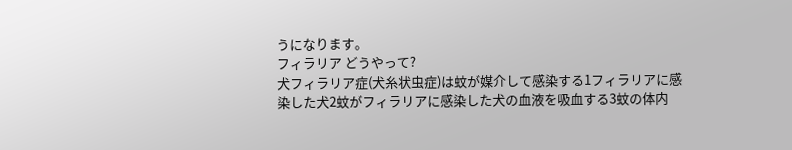うになります。
フィラリア どうやって?
犬フィラリア症(犬糸状虫症)は蚊が媒介して感染する1フィラリアに感染した犬2蚊がフィラリアに感染した犬の血液を吸血する3蚊の体内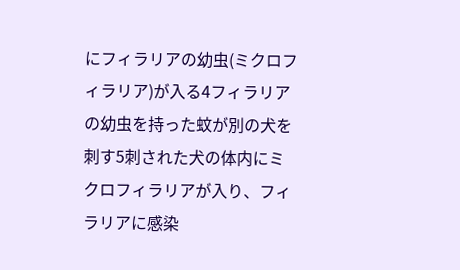にフィラリアの幼虫(ミクロフィラリア)が入る4フィラリアの幼虫を持った蚊が別の犬を刺す5刺された犬の体内にミクロフィラリアが入り、フィラリアに感染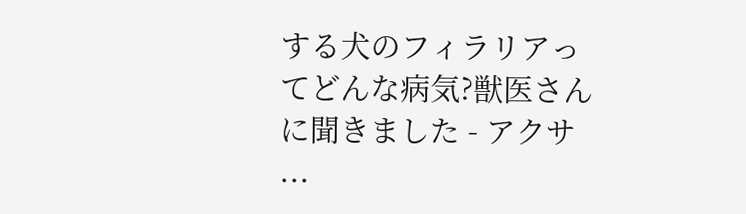する犬のフィラリアってどんな病気?獣医さんに聞きました - アクサ ...